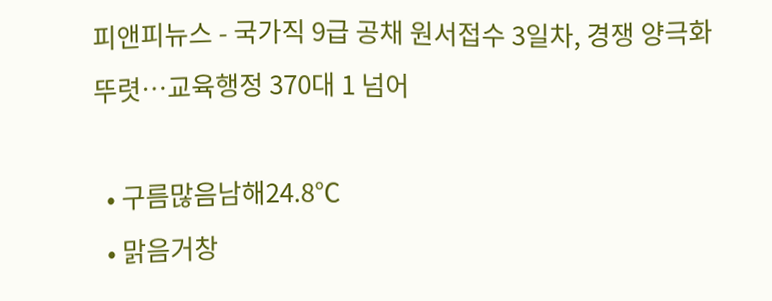피앤피뉴스 - 국가직 9급 공채 원서접수 3일차, 경쟁 양극화 뚜렷…교육행정 370대 1 넘어

  • 구름많음남해24.8℃
  • 맑음거창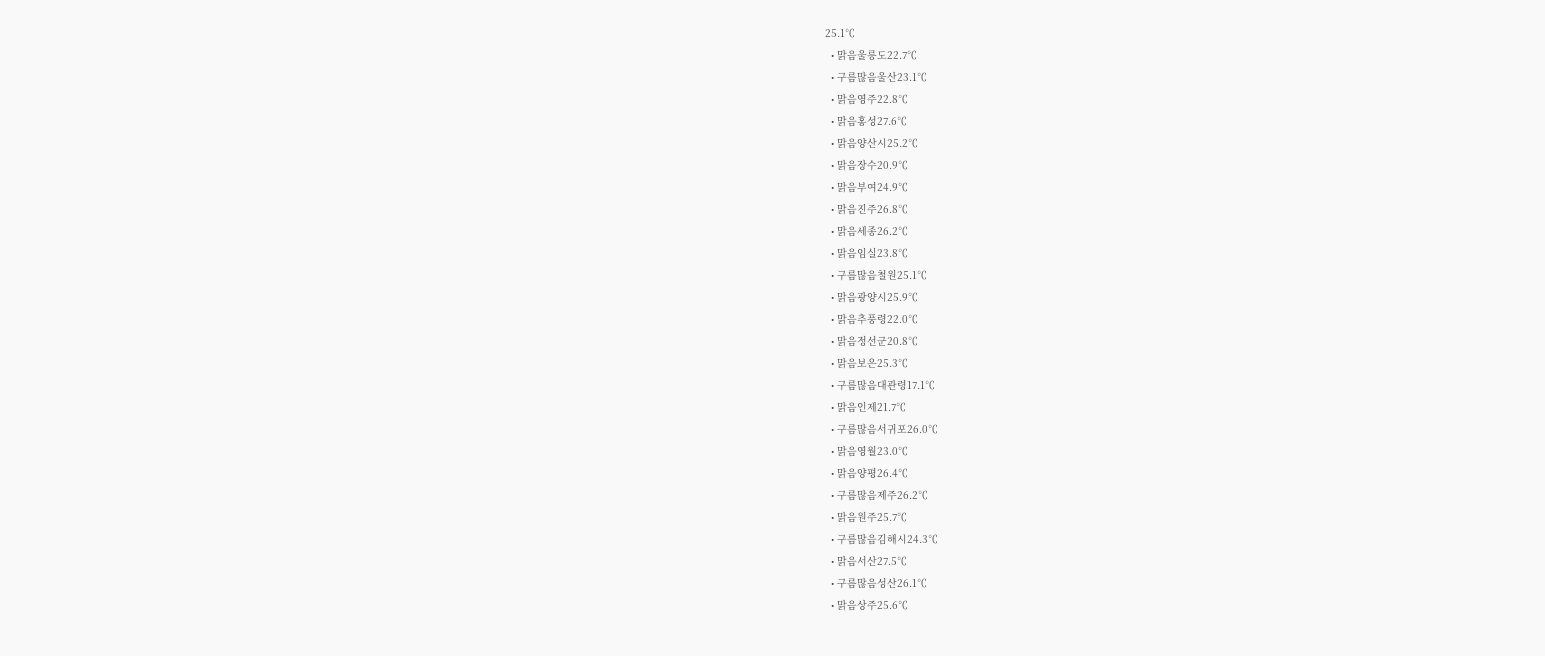25.1℃
  • 맑음울릉도22.7℃
  • 구름많음울산23.1℃
  • 맑음영주22.8℃
  • 맑음홍성27.6℃
  • 맑음양산시25.2℃
  • 맑음장수20.9℃
  • 맑음부여24.9℃
  • 맑음진주26.8℃
  • 맑음세종26.2℃
  • 맑음임실23.8℃
  • 구름많음철원25.1℃
  • 맑음광양시25.9℃
  • 맑음추풍령22.0℃
  • 맑음정선군20.8℃
  • 맑음보은25.3℃
  • 구름많음대관령17.1℃
  • 맑음인제21.7℃
  • 구름많음서귀포26.0℃
  • 맑음영월23.0℃
  • 맑음양평26.4℃
  • 구름많음제주26.2℃
  • 맑음원주25.7℃
  • 구름많음김해시24.3℃
  • 맑음서산27.5℃
  • 구름많음성산26.1℃
  • 맑음상주25.6℃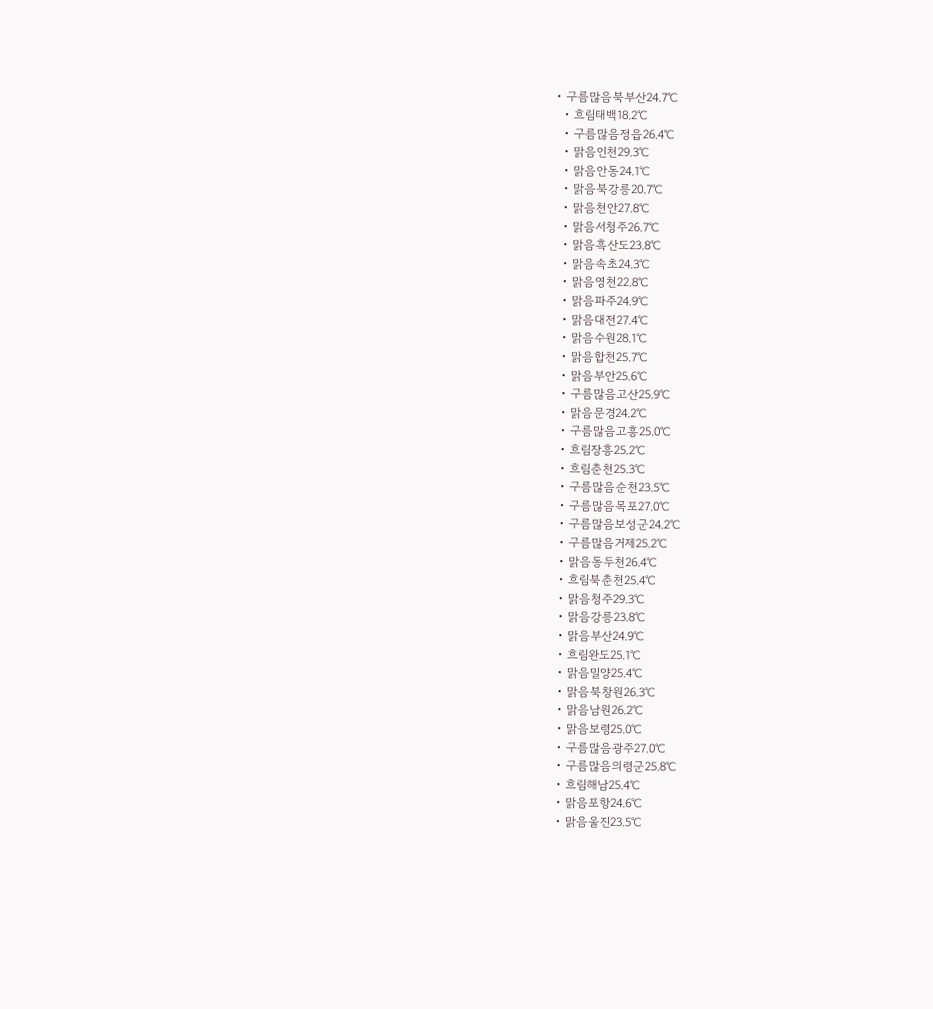• 구름많음북부산24.7℃
  • 흐림태백18.2℃
  • 구름많음정읍26.4℃
  • 맑음인천29.3℃
  • 맑음안동24.1℃
  • 맑음북강릉20.7℃
  • 맑음천안27.8℃
  • 맑음서청주26.7℃
  • 맑음흑산도23.8℃
  • 맑음속초24.3℃
  • 맑음영천22.8℃
  • 맑음파주24.9℃
  • 맑음대전27.4℃
  • 맑음수원28.1℃
  • 맑음합천25.7℃
  • 맑음부안25.6℃
  • 구름많음고산25.9℃
  • 맑음문경24.2℃
  • 구름많음고흥25.0℃
  • 흐림장흥25.2℃
  • 흐림춘천25.3℃
  • 구름많음순천23.5℃
  • 구름많음목포27.0℃
  • 구름많음보성군24.2℃
  • 구름많음거제25.2℃
  • 맑음동두천26.4℃
  • 흐림북춘천25.4℃
  • 맑음청주29.3℃
  • 맑음강릉23.8℃
  • 맑음부산24.9℃
  • 흐림완도25.1℃
  • 맑음밀양25.4℃
  • 맑음북창원26.3℃
  • 맑음남원26.2℃
  • 맑음보령25.0℃
  • 구름많음광주27.0℃
  • 구름많음의령군25.8℃
  • 흐림해남25.4℃
  • 맑음포항24.6℃
  • 맑음울진23.5℃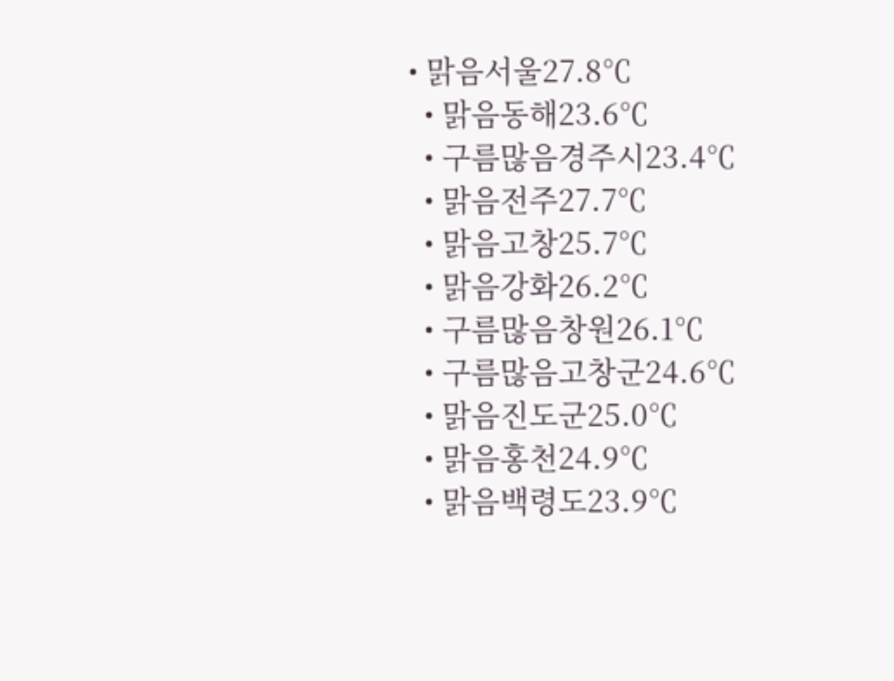• 맑음서울27.8℃
  • 맑음동해23.6℃
  • 구름많음경주시23.4℃
  • 맑음전주27.7℃
  • 맑음고창25.7℃
  • 맑음강화26.2℃
  • 구름많음창원26.1℃
  • 구름많음고창군24.6℃
  • 맑음진도군25.0℃
  • 맑음홍천24.9℃
  • 맑음백령도23.9℃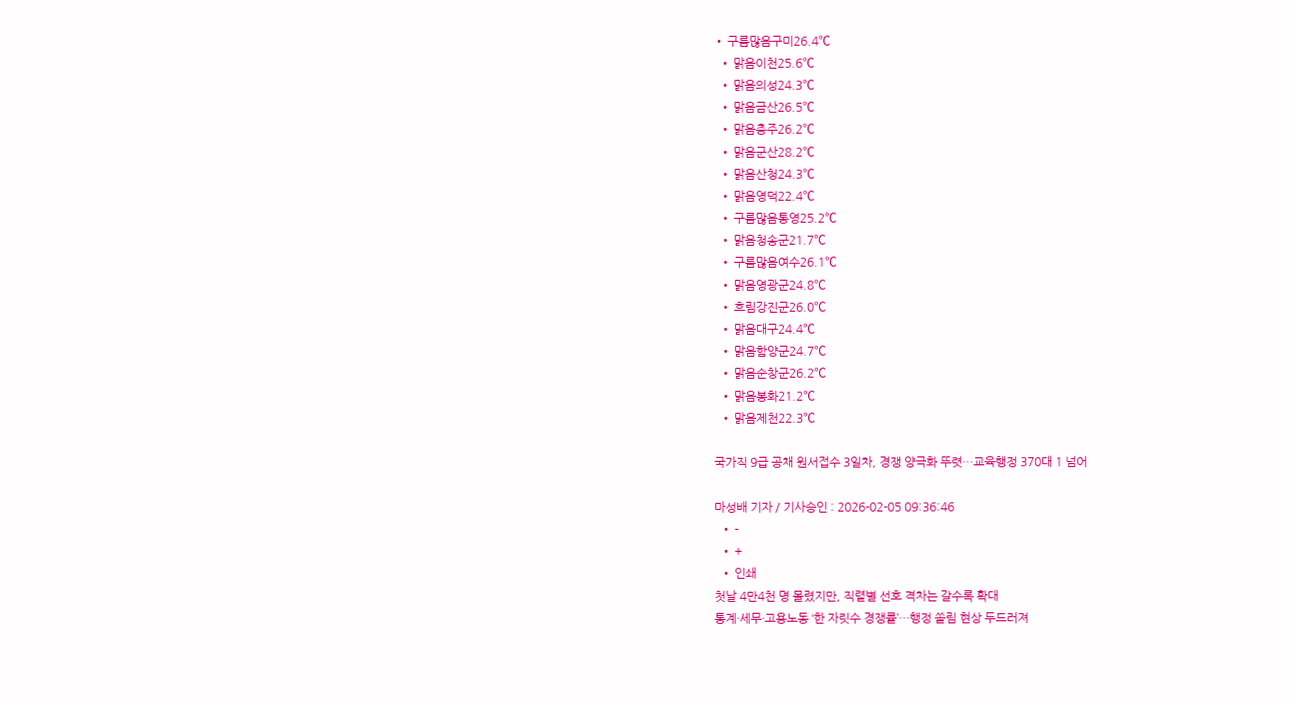• 구름많음구미26.4℃
  • 맑음이천25.6℃
  • 맑음의성24.3℃
  • 맑음금산26.5℃
  • 맑음충주26.2℃
  • 맑음군산28.2℃
  • 맑음산청24.3℃
  • 맑음영덕22.4℃
  • 구름많음통영25.2℃
  • 맑음청송군21.7℃
  • 구름많음여수26.1℃
  • 맑음영광군24.8℃
  • 흐림강진군26.0℃
  • 맑음대구24.4℃
  • 맑음함양군24.7℃
  • 맑음순창군26.2℃
  • 맑음봉화21.2℃
  • 맑음제천22.3℃

국가직 9급 공채 원서접수 3일차, 경쟁 양극화 뚜렷…교육행정 370대 1 넘어

마성배 기자 / 기사승인 : 2026-02-05 09:36:46
  • -
  • +
  • 인쇄
첫날 4만4천 명 몰렸지만, 직렬별 선호 격차는 갈수록 확대
통계·세무·고용노동 ‘한 자릿수 경쟁률’…행정 쏠림 현상 두드러져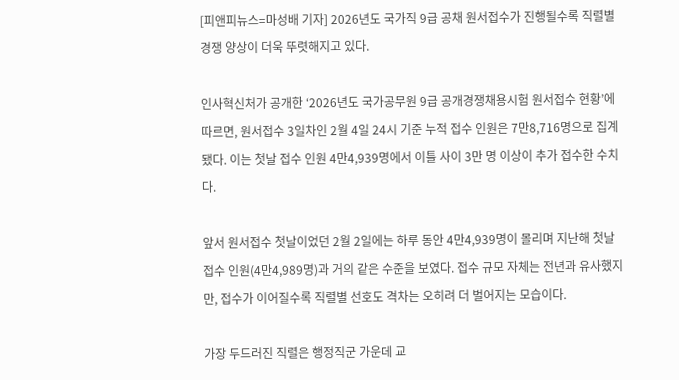[피앤피뉴스=마성배 기자] 2026년도 국가직 9급 공채 원서접수가 진행될수록 직렬별 경쟁 양상이 더욱 뚜렷해지고 있다.

인사혁신처가 공개한 ‘2026년도 국가공무원 9급 공개경쟁채용시험 원서접수 현황’에 따르면, 원서접수 3일차인 2월 4일 24시 기준 누적 접수 인원은 7만8,716명으로 집계됐다. 이는 첫날 접수 인원 4만4,939명에서 이틀 사이 3만 명 이상이 추가 접수한 수치다.

앞서 원서접수 첫날이었던 2월 2일에는 하루 동안 4만4,939명이 몰리며 지난해 첫날 접수 인원(4만4,989명)과 거의 같은 수준을 보였다. 접수 규모 자체는 전년과 유사했지만, 접수가 이어질수록 직렬별 선호도 격차는 오히려 더 벌어지는 모습이다.

가장 두드러진 직렬은 행정직군 가운데 교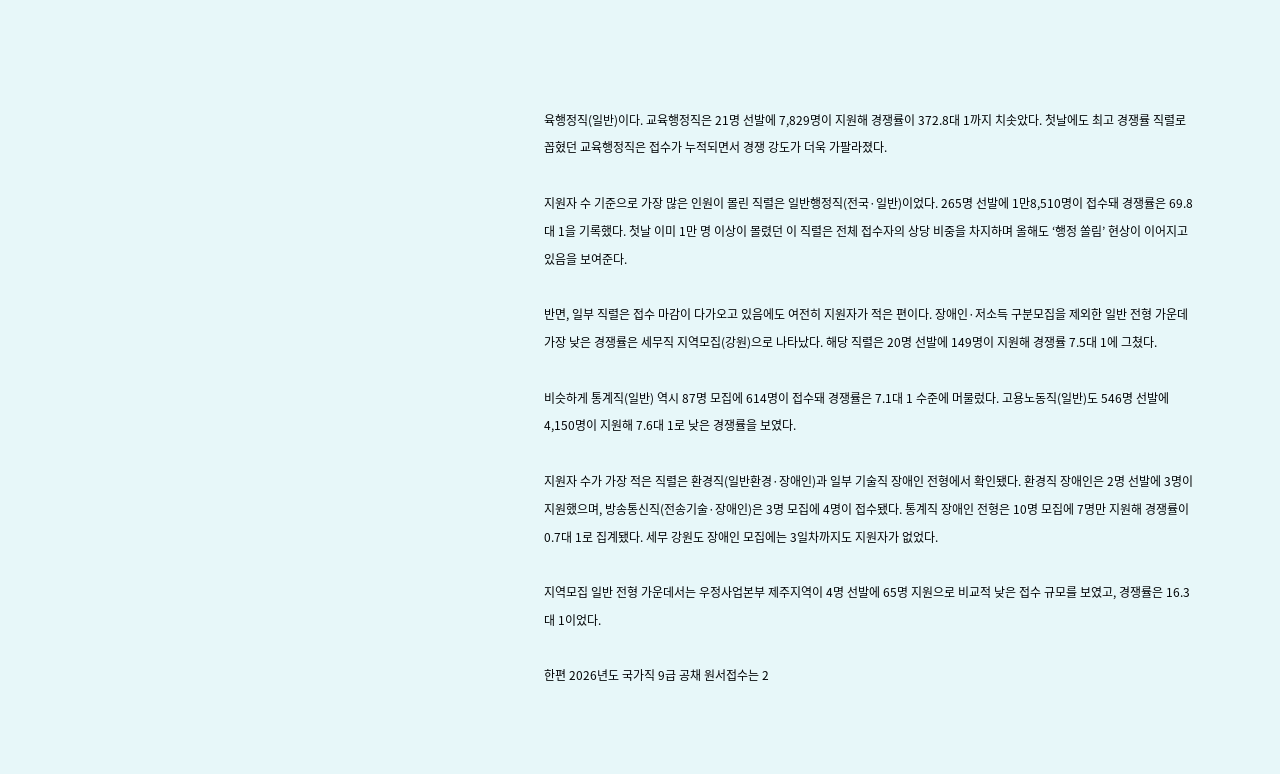육행정직(일반)이다. 교육행정직은 21명 선발에 7,829명이 지원해 경쟁률이 372.8대 1까지 치솟았다. 첫날에도 최고 경쟁률 직렬로 꼽혔던 교육행정직은 접수가 누적되면서 경쟁 강도가 더욱 가팔라졌다.

지원자 수 기준으로 가장 많은 인원이 몰린 직렬은 일반행정직(전국·일반)이었다. 265명 선발에 1만8,510명이 접수돼 경쟁률은 69.8대 1을 기록했다. 첫날 이미 1만 명 이상이 몰렸던 이 직렬은 전체 접수자의 상당 비중을 차지하며 올해도 ‘행정 쏠림’ 현상이 이어지고 있음을 보여준다.

반면, 일부 직렬은 접수 마감이 다가오고 있음에도 여전히 지원자가 적은 편이다. 장애인·저소득 구분모집을 제외한 일반 전형 가운데 가장 낮은 경쟁률은 세무직 지역모집(강원)으로 나타났다. 해당 직렬은 20명 선발에 149명이 지원해 경쟁률 7.5대 1에 그쳤다.

비슷하게 통계직(일반) 역시 87명 모집에 614명이 접수돼 경쟁률은 7.1대 1 수준에 머물렀다. 고용노동직(일반)도 546명 선발에 4,150명이 지원해 7.6대 1로 낮은 경쟁률을 보였다.

지원자 수가 가장 적은 직렬은 환경직(일반환경·장애인)과 일부 기술직 장애인 전형에서 확인됐다. 환경직 장애인은 2명 선발에 3명이 지원했으며, 방송통신직(전송기술·장애인)은 3명 모집에 4명이 접수됐다. 통계직 장애인 전형은 10명 모집에 7명만 지원해 경쟁률이 0.7대 1로 집계됐다. 세무 강원도 장애인 모집에는 3일차까지도 지원자가 없었다.

지역모집 일반 전형 가운데서는 우정사업본부 제주지역이 4명 선발에 65명 지원으로 비교적 낮은 접수 규모를 보였고, 경쟁률은 16.3대 1이었다.

한편 2026년도 국가직 9급 공채 원서접수는 2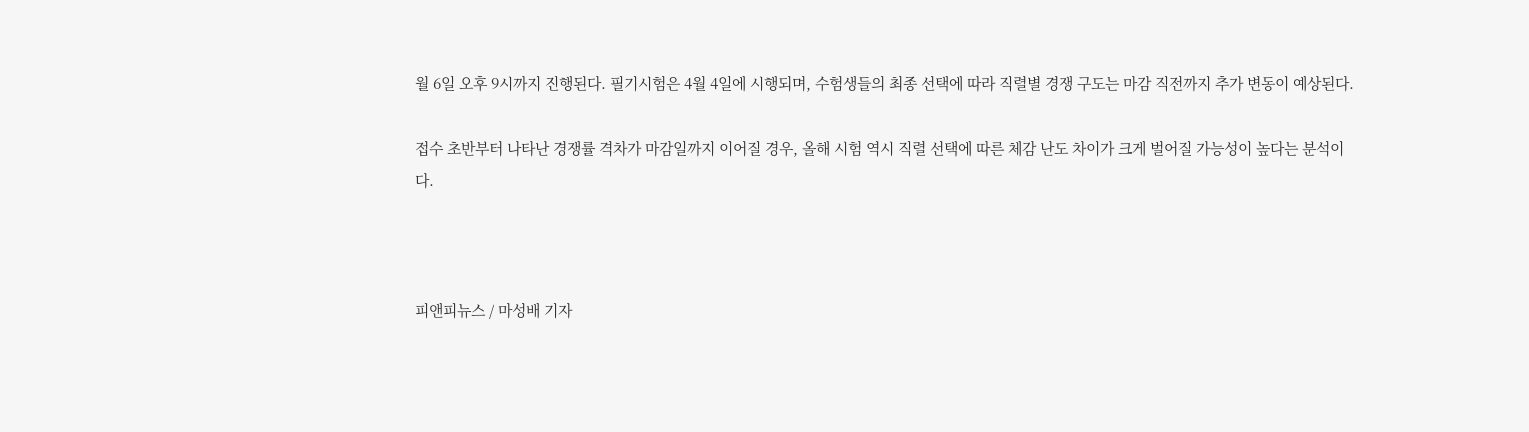월 6일 오후 9시까지 진행된다. 필기시험은 4월 4일에 시행되며, 수험생들의 최종 선택에 따라 직렬별 경쟁 구도는 마감 직전까지 추가 변동이 예상된다.

접수 초반부터 나타난 경쟁률 격차가 마감일까지 이어질 경우, 올해 시험 역시 직렬 선택에 따른 체감 난도 차이가 크게 벌어질 가능성이 높다는 분석이다.



피앤피뉴스 / 마성배 기자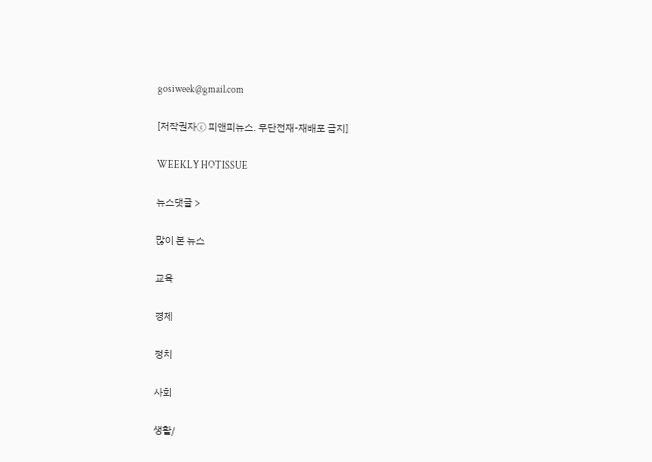gosiweek@gmail.com

[저작권자ⓒ 피앤피뉴스. 무단전재-재배포 금지]

WEEKLY HOTISSUE

뉴스댓글 >

많이 본 뉴스

교육

경제

정치

사회

생활/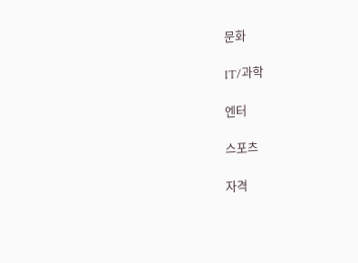문화

IT/과학

엔터

스포츠

자격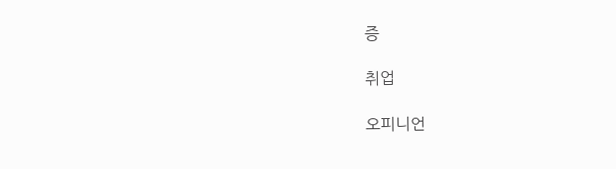증

취업

오피니언